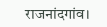राजनांदगांव।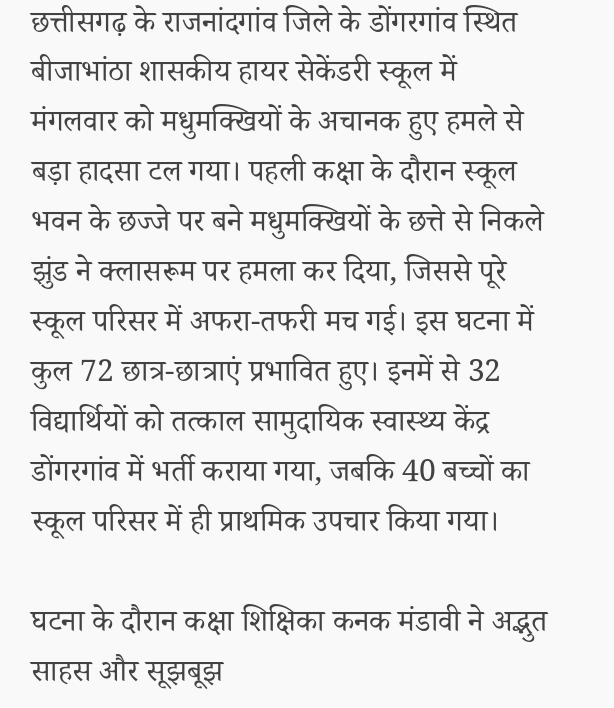छत्तीसगढ़ के राजनांदगांव जिले के डोंगरगांव स्थित बीजाभांठा शासकीय हायर सेकेंडरी स्कूल में मंगलवार को मधुमक्खियों के अचानक हुए हमले से बड़ा हादसा टल गया। पहली कक्षा के दौरान स्कूल भवन के छज्जे पर बने मधुमक्खियों के छत्ते से निकले झुंड ने क्लासरूम पर हमला कर दिया, जिससे पूरे स्कूल परिसर में अफरा-तफरी मच गई। इस घटना में कुल 72 छात्र-छात्राएं प्रभावित हुए। इनमें से 32 विद्यार्थियों को तत्काल सामुदायिक स्वास्थ्य केंद्र डोंगरगांव में भर्ती कराया गया, जबकि 40 बच्चों का स्कूल परिसर में ही प्राथमिक उपचार किया गया।

घटना के दौरान कक्षा शिक्षिका कनक मंडावी ने अद्भुत साहस और सूझबूझ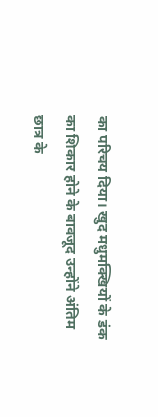का परिचय दिया। खुद मधुमक्खियों के डंक का शिकार होने के बावजूद उन्होंने अंतिम छात्र के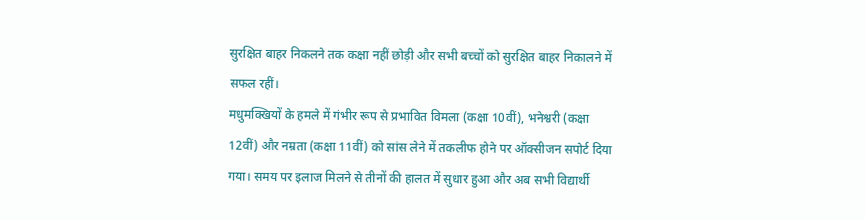सुरक्षित बाहर निकलने तक कक्षा नहीं छोड़ी और सभी बच्चों को सुरक्षित बाहर निकालने में सफल रहीं।
मधुमक्खियों के हमले में गंभीर रूप से प्रभावित विमला (कक्षा 10वीं), भनेश्वरी (कक्षा 12वीं) और नम्रता (कक्षा 11वीं) को सांस लेने में तकलीफ होने पर ऑक्सीजन सपोर्ट दिया गया। समय पर इलाज मिलने से तीनों की हालत में सुधार हुआ और अब सभी विद्यार्थी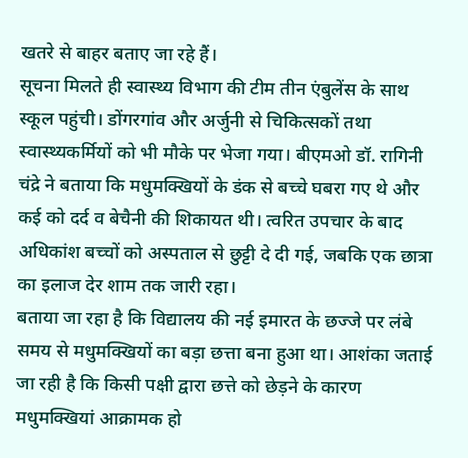खतरे से बाहर बताए जा रहे हैं।
सूचना मिलते ही स्वास्थ्य विभाग की टीम तीन एंबुलेंस के साथ स्कूल पहुंची। डोंगरगांव और अर्जुनी से चिकित्सकों तथा स्वास्थ्यकर्मियों को भी मौके पर भेजा गया। बीएमओ डॉ. रागिनी चंद्रे ने बताया कि मधुमक्खियों के डंक से बच्चे घबरा गए थे और कई को दर्द व बेचैनी की शिकायत थी। त्वरित उपचार के बाद अधिकांश बच्चों को अस्पताल से छुट्टी दे दी गई, जबकि एक छात्रा का इलाज देर शाम तक जारी रहा।
बताया जा रहा है कि विद्यालय की नई इमारत के छज्जे पर लंबे समय से मधुमक्खियों का बड़ा छत्ता बना हुआ था। आशंका जताई जा रही है कि किसी पक्षी द्वारा छत्ते को छेड़ने के कारण मधुमक्खियां आक्रामक हो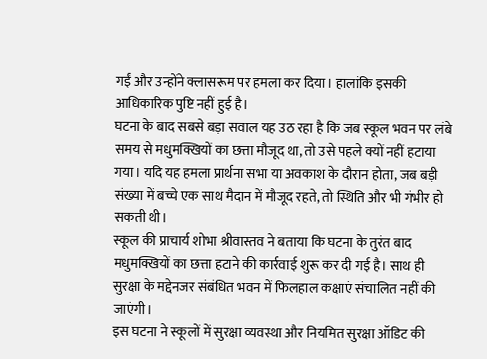गईं और उन्होंने क्लासरूम पर हमला कर दिया। हालांकि इसकी आधिकारिक पुष्टि नहीं हुई है।
घटना के बाद सबसे बड़ा सवाल यह उठ रहा है कि जब स्कूल भवन पर लंबे समय से मधुमक्खियों का छत्ता मौजूद था, तो उसे पहले क्यों नहीं हटाया गया। यदि यह हमला प्रार्थना सभा या अवकाश के दौरान होता, जब बड़ी संख्या में बच्चे एक साथ मैदान में मौजूद रहते, तो स्थिति और भी गंभीर हो सकती थी।
स्कूल की प्राचार्य शोभा श्रीवास्तव ने बताया कि घटना के तुरंत बाद मधुमक्खियों का छत्ता हटाने की कार्रवाई शुरू कर दी गई है। साथ ही सुरक्षा के मद्देनजर संबंधित भवन में फिलहाल कक्षाएं संचालित नहीं की जाएंगी।
इस घटना ने स्कूलों में सुरक्षा व्यवस्था और नियमित सुरक्षा ऑडिट की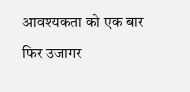आवश्यकता को एक बार फिर उजागर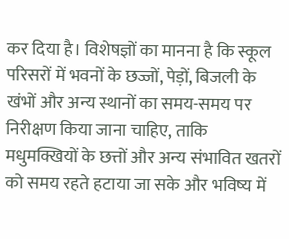कर दिया है। विशेषज्ञों का मानना है कि स्कूल परिसरों में भवनों के छज्जों, पेड़ों, बिजली के खंभों और अन्य स्थानों का समय-समय पर निरीक्षण किया जाना चाहिए, ताकि मधुमक्खियों के छत्तों और अन्य संभावित खतरों को समय रहते हटाया जा सके और भविष्य में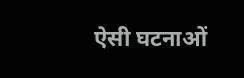ऐसी घटनाओं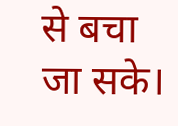से बचा जा सके।